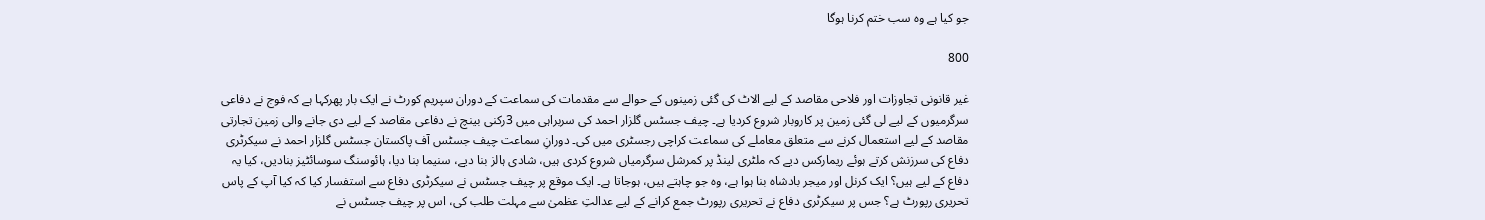جو کیا ہے وہ سب ختم کرنا ہوگا

800

غیر قانونی تجاوزات اور فلاحی مقاصد کے لیے الاٹ کی گئی زمینوں کے حوالے سے مقدمات کی سماعت کے دوران سپریم کورٹ نے ایک بار پھرکہا ہے کہ فوج نے دفاعی سرگرمیوں کے لیے لی گئی زمین پر کاروبار شروع کردیا ہے۔ چیف جسٹس گلزار احمد کی سربراہی میں 3رکنی بینچ نے دفاعی مقاصد کے لیے دی جانے والی زمین تجارتی مقاصد کے لیے استعمال کرنے سے متعلق معاملے کی سماعت کراچی رجسٹری میں کی۔ دورانِ سماعت چیف جسٹس آف پاکستان جسٹس گلزار احمد نے سیکرٹری دفاع کی سرزنش کرتے ہوئے ریمارکس دیے کہ ملٹری لینڈ پر کمرشل سرگرمیاں شروع کردی ہیں، شادی ہالز بنا دیے، سنیما بنا دیا، ہائوسنگ سوسائٹیز بنادیں، کیا یہ دفاع کے لیے ہیں؟ ایک کرنل اور میجر بادشاہ بنا ہوا ہے، وہ جو چاہتے ہیں، ہوجاتا ہے۔ ایک موقع پر چیف جسٹس نے سیکرٹری دفاع سے استفسار کیا کہ کیا آپ کے پاس تحریری رپورٹ ہے؟ جس پر سیکرٹری دفاع نے تحریری رپورٹ جمع کرانے کے لیے عدالتِ عظمیٰ سے مہلت طلب کی، اس پر چیف جسٹس نے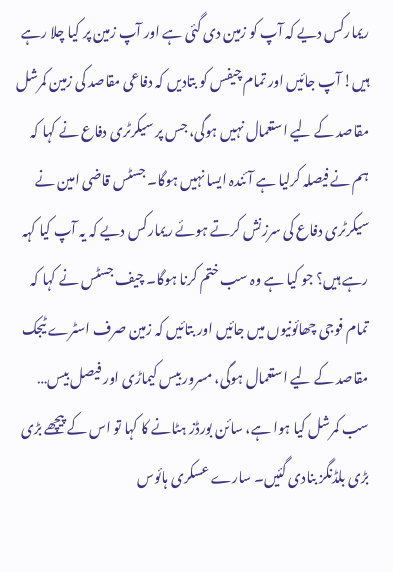ریمارکس دیے کہ آپ کو زمین دی گئی ہے اور آپ زمین پر کیا چلا رہے ہیں! آپ جائیں اور تمام چیفس کو بتادیں کہ دفاعی مقاصد کی زمین کمرشل مقاصد کے لیے استعمال نہیں ہوگی، جس پر سیکرٹری دفاع نے کہا کہ ہم نے فیصلہ کرلیا ہے آئندہ ایسا نہیں ہوگا۔ جسٹس قاضی امین نے سیکرٹری دفاع کی سرزنش کرتے ہوئے ریمارکس دیے کہ یہ آپ کیا کہہ رہے ہیں؟ جو کیا ہے وہ سب ختم کرنا ہوگا۔ چیف جسٹس نے کہا کہ تمام فوجی چھائونیوں میں جائیں اور بتائیں کہ زمین صرف اسٹرے ٹیجک مقاصد کے لیے استعمال ہوگی، مسرور بیس کیماڑی اور فیصل بیس… سب کمرشل کیا ہوا ہے، سائن بورڈز ہٹانے کا کہا تو اس کے پیچھے بڑی بڑی بلڈنگز بنادی گئیں۔ سارے عسکری ہائوس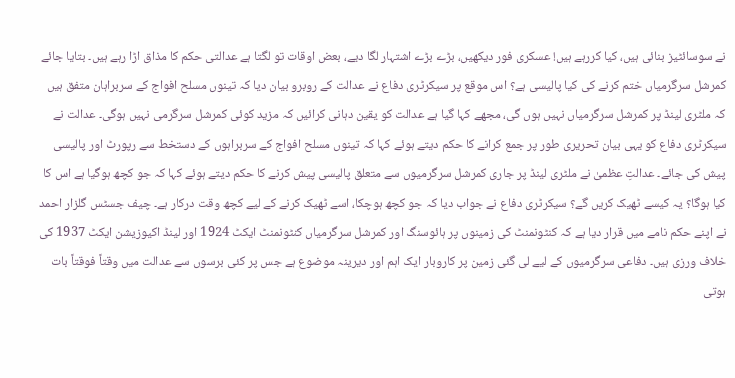نے سوسائٹیز بنائی ہیں، کیا کررہے ہیں! عسکری فور دیکھیں، بڑے بڑے اشتہار لگا دیے، بعض اوقات تو لگتا ہے عدالتی حکم کا مذاق اڑا رہے ہیں۔ بتایا جائے کمرشل سرگرمیاں ختم کرنے کی کیا پالیسی ہے؟ اس موقع پر سیکرٹری دفاع نے عدالت کے روبرو بیان دیا کہ تینوں مسلح افواج کے سربراہان متفق ہیں کہ ملٹری لینڈ پر کمرشل سرگرمیاں نہیں ہوں گی، مجھے کہا گیا ہے عدالت کو یقین دہانی کرائیں کہ مزید کوئی کمرشل سرگرمی نہیں ہوگی۔ عدالت نے سیکرٹری دفاع کو یہی بیان تحریری طور پر جمع کرانے کا حکم دیتے ہوئے کہا کہ تینوں مسلح افواج کے سربراہوں کے دستخط سے رپورٹ اور پالیسی پیش کی جائے۔ عدالتِ عظمیٰ نے ملٹری لینڈ پر جاری کمرشل سرگرمیوں سے متعلق پالیسی پیش کرنے کا حکم دیتے ہوئے کہا کہ جو کچھ ہوگیا ہے اس کا کیا ہوگا؟ یہ کیسے ٹھیک کریں گے؟ سیکرٹری دفاع نے جواب دیا کہ جو کچھ ہوچکا، اسے ٹھیک کرنے کے لیے کچھ وقت درکار ہے۔ چیف جسٹس گلزار احمد نے اپنے حکم نامے میں قرار دیا ہے کہ کنٹونمنٹ کی زمینوں پر ہائوسنگ اور کمرشل سرگرمیاں کنٹونمنٹ ایکٹ 1924 اور لینڈ اکیوزیشن ایکٹ 1937 کی خلاف ورزی ہیں۔ دفاعی سرگرمیوں کے لیے لی گئی زمین پر کاروبار ایک اہم اور دیرینہ موضوع ہے جس پر کئی برسوں سے عدالت میں وقتاً فوقتاً بات ہوتی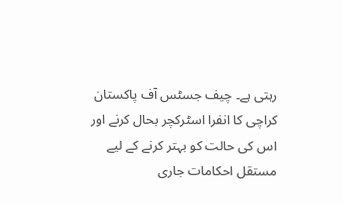رہتی ہے۔ چیف جسٹس آف پاکستان کراچی کا انفرا اسٹرکچر بحال کرنے اور اس کی حالت کو بہتر کرنے کے لیے مستقل احکامات جاری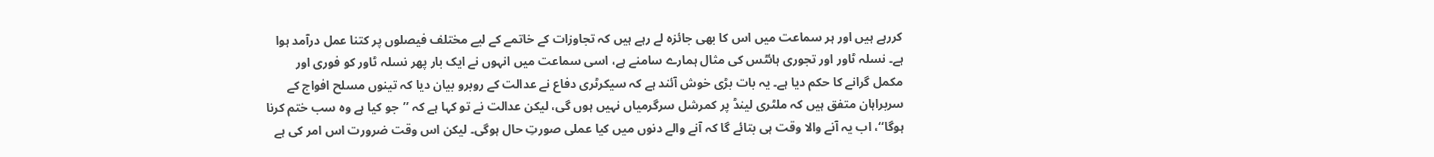کررہے ہیں اور ہر سماعت میں اس کا بھی جائزہ لے رہے ہیں کہ تجاوزات کے خاتمے کے لیے مختلف فیصلوں پر کتنا عمل درآمد ہوا ہے۔ نسلہ ٹاور اور تجوری ہائٹس کی مثال ہمارے سامنے ہے، اسی سماعت میں انہوں نے ایک بار پھر نسلہ ٹاور کو فوری اور مکمل گرانے کا حکم دیا ہے۔ یہ بات بڑی خوش آئند ہے کہ سیکرٹری دفاع نے عدالت کے روبرو بیان دیا کہ تینوں مسلح افواج کے سربراہان متفق ہیں کہ ملٹری لینڈ پر کمرشل سرگرمیاں نہیں ہوں گی، لیکن عدالت نے تو کہا ہے کہ ’’جو کیا ہے وہ سب ختم کرنا ہوگا‘‘، اب یہ آنے والا وقت ہی بتائے گا کہ آنے والے دنوں میں کیا عملی صورتِ حال ہوگی۔ لیکن اس وقت ضرورت اس امر کی ہے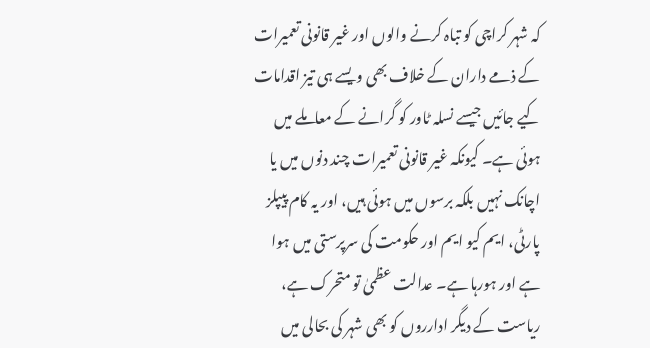کہ شہر کراچی کو تباہ کرنے والوں اور غیر قانونی تعمیرات کے ذمے داران کے خلاف بھی ویسے ہی تیز اقدامات کیے جائیں جیسے نسلہ ٹاور کو گرانے کے معاملے میں ہوئی ہے۔ کیونکہ غیر قانونی تعمیرات چند دنوں میں یا اچانک نہیں بلکہ برسوں میں ہوئی ہیں، اور یہ کام پیپلز پارٹی، ایم کیو ایم اور حکومت کی سرپرستی میں ہوا ہے اور ہورہا ہے۔ عدالت عظمیٰ تو متحرک ہے، ریاست کے دیگر ادارروں کو بھی شہر کی بحالی میں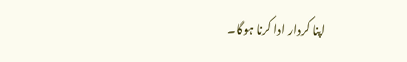اپنا کردار ادا کرنا ہوگا۔